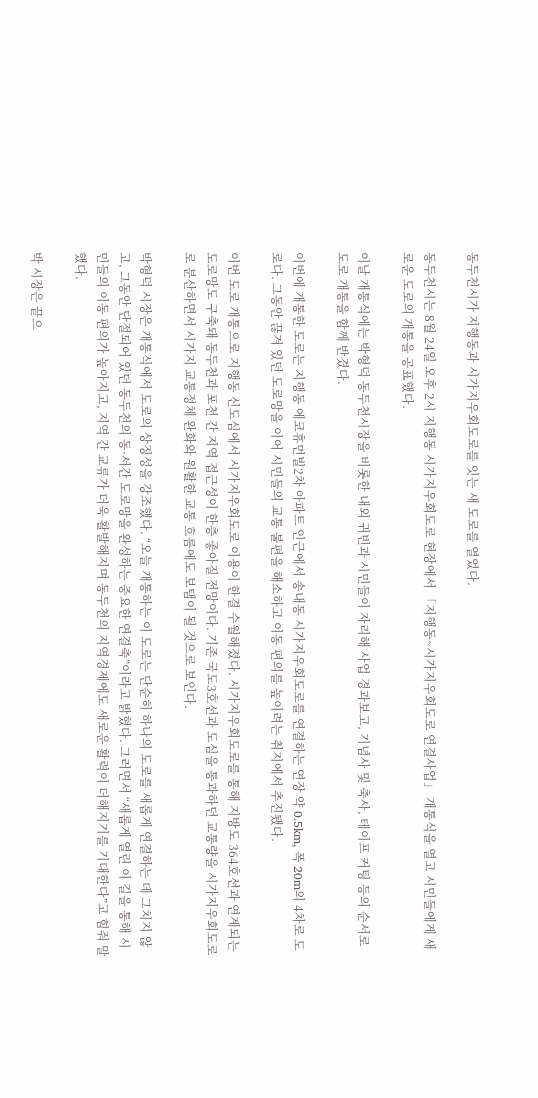동두천시가 지행동과 시가지우회도로를 잇는 새 도로를 열었다.

동두천시는 8월 24일 오후 2시 지행동 시가지우회도로 현장에서 「지행동~시가지우회도로 연결사업」 개통식을 열고 시민들에게 새로운 도로의 개통을 공표했다.

이날 개통식에는 박형덕 동두천시장을 비롯한 내외 귀빈과 시민들이 자리해 사업 경과보고, 기념사 및 축사, 테이프 커팅 등의 순서로 도로 개통을 함께 반겼다.

이번에 개통한 도로는 지행동 에코휴먼빌2차 아파트 인근에서 송내동 시가지우회도로를 연결하는 연장 약 0.5km, 폭 20m의 4차로 도로다. 그동안 끊겨 있던 도로망을 이어 시민들의 교통 불편을 해소하고 이동 편의를 높이려는 취지에서 추진됐다.

이번 도로 개통으로 지행동 신도심에서 시가지우회도로 이용이 한결 수월해졌다. 시가지우회도로를 통해 지방도 364호선과 연계되는 도로망도 구축돼 동두천과 포천 간 지역 접근성이 한층 좋아질 전망이다. 기존 국도3호선과 도심을 통과하던 교통량을 시가지우회도로로 분산하면서 시가지 교통정체 완화와 원활한 교통 흐름에도 보탬이 될 것으로 보인다.

박형덕 시장은 개통식에서 도로의 상징성을 강조했다. “오늘 개통하는 이 도로는 단순히 하나의 도로를 새롭게 연결하는 데 그치지 않고, 그동안 단절되어 있던 동두천의 동·서간 도로망을 완성하는 중요한 연결축”이라고 밝혔다. 그러면서 “새롭게 열린 이 길을 통해 시민들의 이동 편의가 높아지고, 지역 간 교류가 더욱 활발해지며 동두천의 지역경제에도 새로운 활력이 더해지기를 기대한다”고 힘줘 말했다.

박 시장은 끝으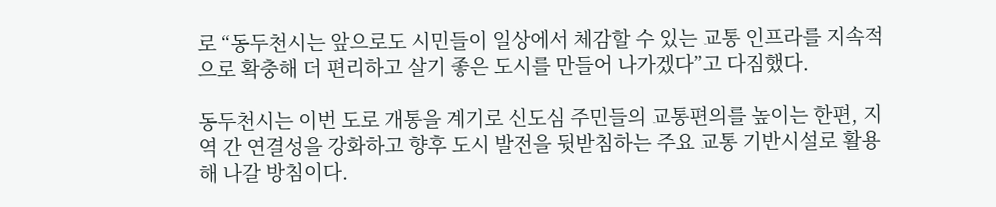로 “동두천시는 앞으로도 시민들이 일상에서 체감할 수 있는 교통 인프라를 지속적으로 확충해 더 편리하고 살기 좋은 도시를 만들어 나가겠다”고 다짐했다.

동두천시는 이번 도로 개통을 계기로 신도심 주민들의 교통편의를 높이는 한편, 지역 간 연결성을 강화하고 향후 도시 발전을 뒷받침하는 주요 교통 기반시설로 활용해 나갈 방침이다.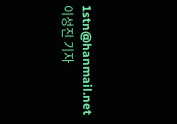1stn@hanmail.net 이성진 기자